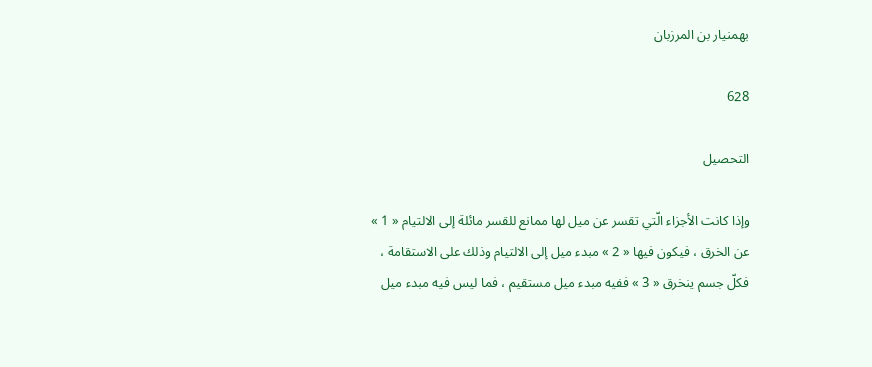بهمنيار بن المرزبان

628

التحصيل

وإذا كانت الأجزاء الّتي تقسر عن ميل لها ممانع للقسر مائلة إلى الالتيام « 1 » عن الخرق ، فيكون فيها « 2 » مبدء ميل إلى الالتيام وذلك على الاستقامة ، فكلّ جسم ينخرق « 3 » ففيه مبدء ميل مستقيم ، فما ليس فيه مبدء ميل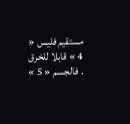مستقيم فليس « 4 » قابلا للخرق . فالجسم « 5 »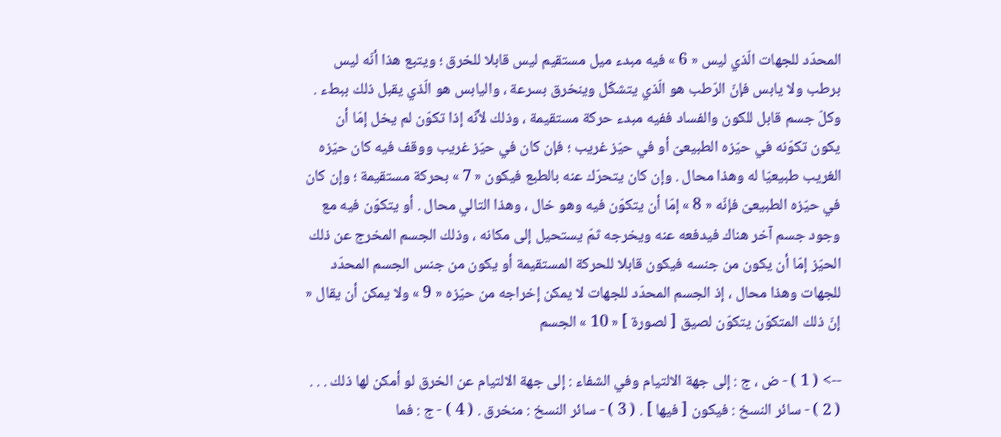المحدّد للجهات الّذي ليس « 6 » فيه مبدء ميل مستقيم ليس قابلا للخرق ؛ ويتبع هذا أنّه ليس برطب ولا يابس فإنّ الرّطب هو الّذي يتشكّل وينخرق بسرعة ، واليابس هو الّذي يقبل ذلك ببطء . وكلّ جسم قابل للكون والفساد ففيه مبدء حركة مستقيمة ، وذلك لأنّه إذا تكوّن لم يخل إمّا أن يكون تكوّنه في حيّزه الطبيعىّ أو في حيّز غريب ؛ فإن كان في حيّز غريب ووقف فيه كان حيّزه الغريب طبيعيّا له وهذا محال . وإن كان يتحرّك عنه بالطبع فيكون « 7 » بحركة مستقيمة ؛ وإن كان في حيّزه الطبيعىّ فإنّه « 8 » إمّا أن يتكوّن فيه وهو خال ، وهذا التالي محال . أو يتكوّن فيه مع وجود جسم آخر هناك فيدفعه عنه ويخرجه ثمّ يستحيل إلى مكانه ، وذلك الجسم المخرج عن ذلك الحيّز إمّا أن يكون من جنسه فيكون قابلا للحركة المستقيمة أو يكون من جنس الجسم المحدّد للجهات وهذا محال ، إذ الجسم المحدّد للجهات لا يمكن إخراجه من حيّزه « 9 » ولا يمكن أن يقال « إنّ ذلك المتكوّن يتكوّن لصيق [ لصورة ] « 10 » الجسم

--> ( 1 ) - ض ، ج : إلى جهة الالتيام وفي الشفاء : إلى جهة الالتيام عن الخرق لو أمكن لها ذلك . . . ( 2 ) - سائر النسخ : فيكون [ فيها ] . ( 3 ) - سائر النسخ : منخرق . ( 4 ) - ج : فما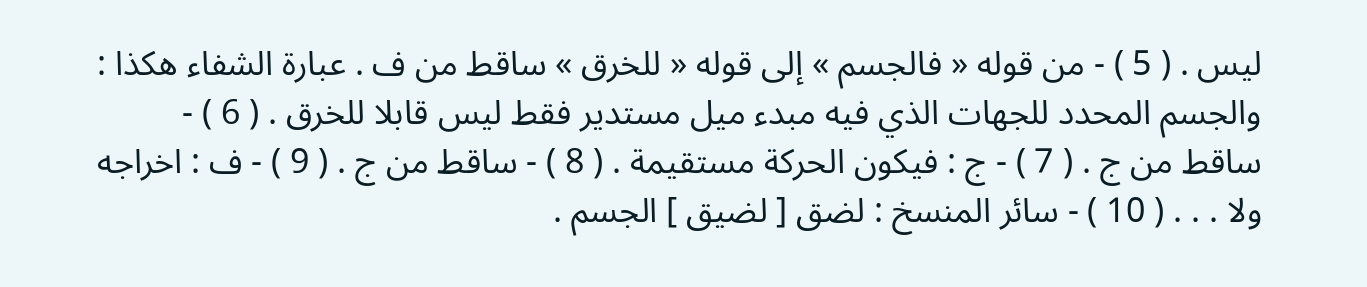ليس . ( 5 ) - من قوله « فالجسم » إلى قوله « للخرق » ساقط من ف . عبارة الشفاء هكذا : والجسم المحدد للجهات الذي فيه مبدء ميل مستدير فقط ليس قابلا للخرق . ( 6 ) - ساقط من ج . ( 7 ) - ج : فيكون الحركة مستقيمة . ( 8 ) - ساقط من ج . ( 9 ) - ف : اخراجه ولا . . . ( 10 ) - سائر المنسخ : لضق [ لضيق ] الجسم .